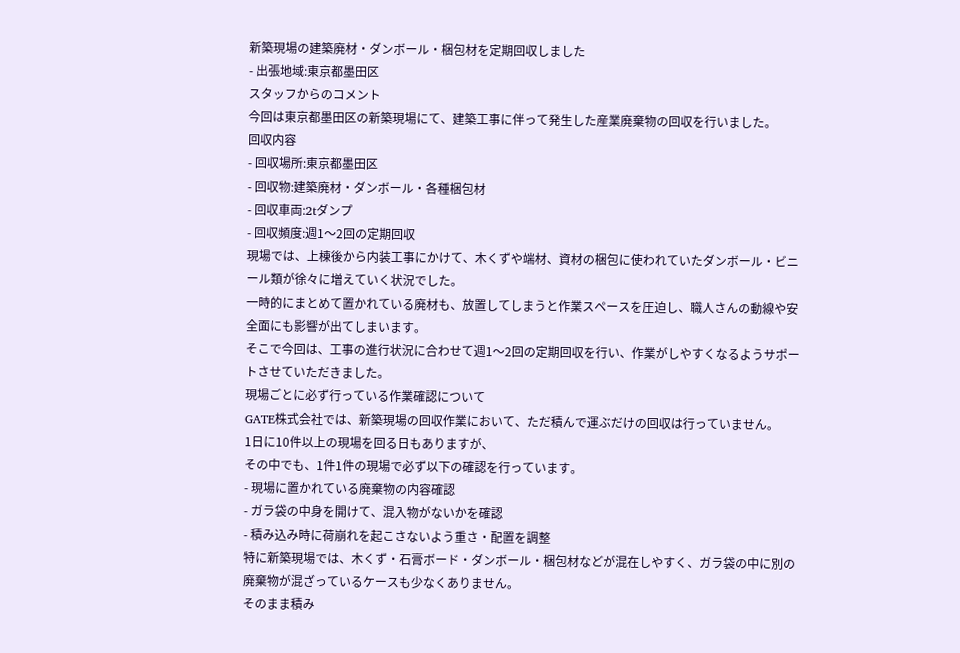新築現場の建築廃材・ダンボール・梱包材を定期回収しました
- 出張地域:東京都墨田区
スタッフからのコメント
今回は東京都墨田区の新築現場にて、建築工事に伴って発生した産業廃棄物の回収を行いました。
回収内容
- 回収場所:東京都墨田区
- 回収物:建築廃材・ダンボール・各種梱包材
- 回収車両:2tダンプ
- 回収頻度:週1〜2回の定期回収
現場では、上棟後から内装工事にかけて、木くずや端材、資材の梱包に使われていたダンボール・ビニール類が徐々に増えていく状況でした。
一時的にまとめて置かれている廃材も、放置してしまうと作業スペースを圧迫し、職人さんの動線や安全面にも影響が出てしまいます。
そこで今回は、工事の進行状況に合わせて週1〜2回の定期回収を行い、作業がしやすくなるようサポートさせていただきました。
現場ごとに必ず行っている作業確認について
GATE株式会社では、新築現場の回収作業において、ただ積んで運ぶだけの回収は行っていません。
1日に10件以上の現場を回る日もありますが、
その中でも、1件1件の現場で必ず以下の確認を行っています。
- 現場に置かれている廃棄物の内容確認
- ガラ袋の中身を開けて、混入物がないかを確認
- 積み込み時に荷崩れを起こさないよう重さ・配置を調整
特に新築現場では、木くず・石膏ボード・ダンボール・梱包材などが混在しやすく、ガラ袋の中に別の廃棄物が混ざっているケースも少なくありません。
そのまま積み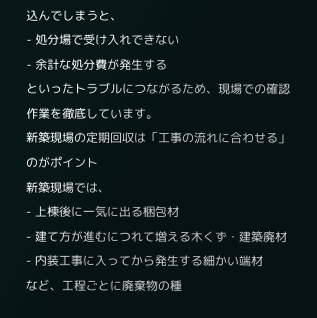込んでしまうと、
- 処分場で受け入れできない
- 余計な処分費が発生する
といったトラブルにつながるため、現場での確認作業を徹底しています。
新築現場の定期回収は「工事の流れに合わせる」のがポイント
新築現場では、
- 上棟後に一気に出る梱包材
- 建て方が進むにつれて増える木くず・建築廃材
- 内装工事に入ってから発生する細かい端材
など、工程ごとに廃棄物の種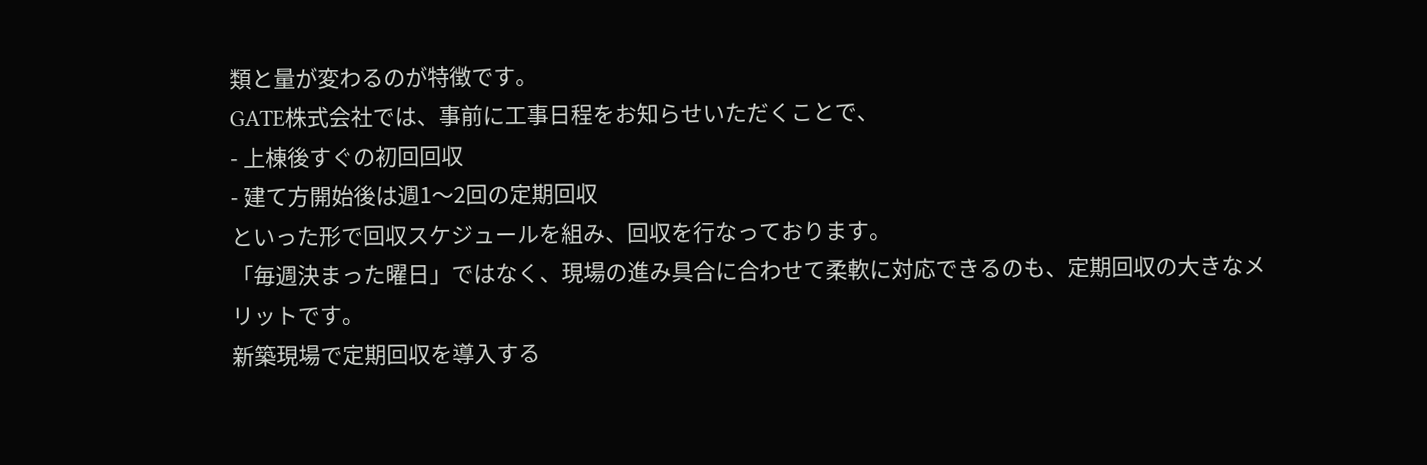類と量が変わるのが特徴です。
GATE株式会社では、事前に工事日程をお知らせいただくことで、
- 上棟後すぐの初回回収
- 建て方開始後は週1〜2回の定期回収
といった形で回収スケジュールを組み、回収を行なっております。
「毎週決まった曜日」ではなく、現場の進み具合に合わせて柔軟に対応できるのも、定期回収の大きなメリットです。
新築現場で定期回収を導入する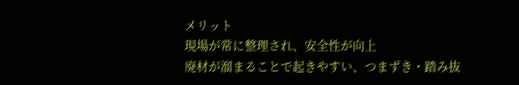メリット
現場が常に整理され、安全性が向上
廃材が溜まることで起きやすい、つまずき・踏み抜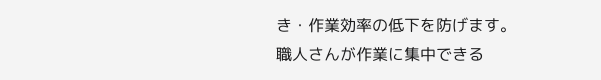き・作業効率の低下を防げます。
職人さんが作業に集中できる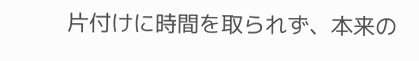片付けに時間を取られず、本来の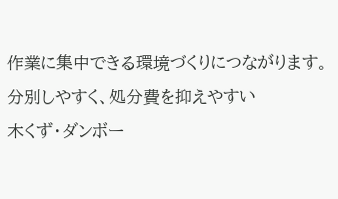作業に集中できる環境づくりにつながります。
分別しやすく、処分費を抑えやすい
木くず・ダンボー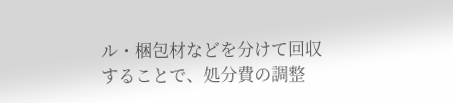ル・梱包材などを分けて回収することで、処分費の調整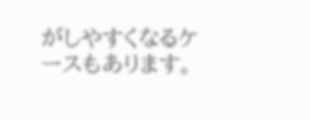がしやすくなるケースもあります。